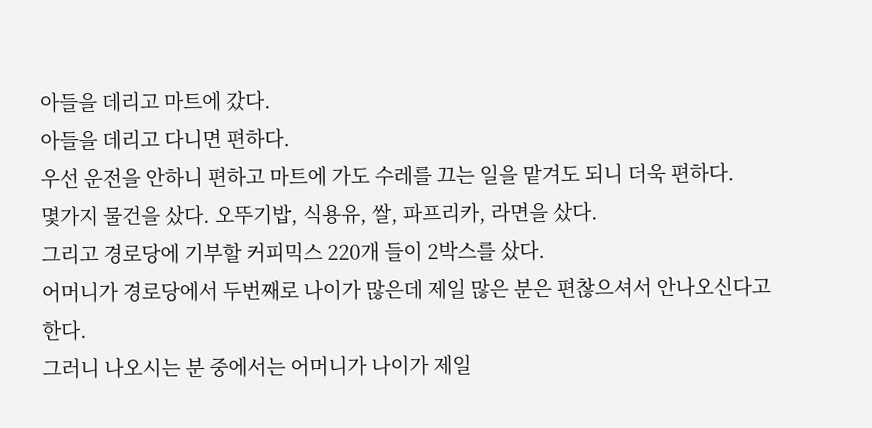아들을 데리고 마트에 갔다.
아들을 데리고 다니면 편하다.
우선 운전을 안하니 편하고 마트에 가도 수레를 끄는 일을 맡겨도 되니 더욱 편하다.
몇가지 물건을 샀다. 오뚜기밥, 식용유, 쌀, 파프리카, 라면을 샀다.
그리고 경로당에 기부할 커피믹스 220개 들이 2박스를 샀다.
어머니가 경로당에서 두번째로 나이가 많은데 제일 많은 분은 편찮으셔서 안나오신다고 한다.
그러니 나오시는 분 중에서는 어머니가 나이가 제일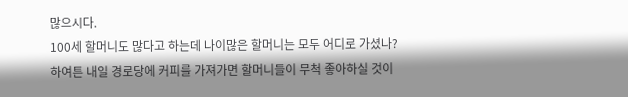많으시다.
100세 할머니도 많다고 하는데 나이많은 할머니는 모두 어디로 가셨나?
하여튼 내일 경로당에 커피를 가져가면 할머니들이 무척 좋아하실 것이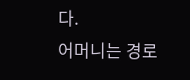다.
어머니는 경로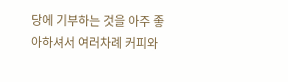당에 기부하는 것을 아주 좋아하셔서 여러차례 커피와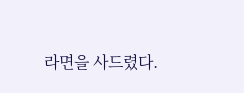라면을 사드렸다.